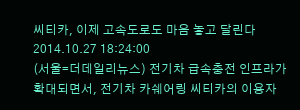씨티카, 이제 고속도로도 마음 놓고 달린다
2014.10.27 18:24:00
(서울=더데일리뉴스) 전기차 급속충전 인프라가 확대되면서, 전기차 카쉐어링 씨티카의 이용자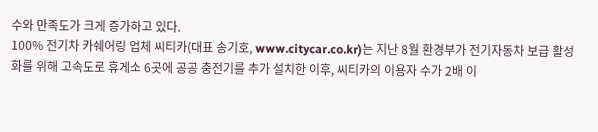수와 만족도가 크게 증가하고 있다.
100% 전기차 카쉐어링 업체 씨티카(대표 송기호, www.citycar.co.kr)는 지난 8월 환경부가 전기자동차 보급 활성화를 위해 고속도로 휴게소 6곳에 공공 충전기를 추가 설치한 이후, 씨티카의 이용자 수가 2배 이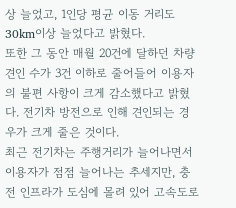상 늘었고, 1인당 평균 이동 거리도 30km이상 늘었다고 밝혔다.
또한 그 동안 매월 20건에 달하던 차량 견인 수가 3건 이하로 줄어들어 이용자의 불편 사항이 크게 감소했다고 밝혔다. 전기차 방전으로 인해 견인되는 경우가 크게 줄은 것이다.
최근 전기차는 주행거리가 늘어나면서 이용자가 점점 늘어나는 추세지만, 충전 인프라가 도심에 몰려 있어 고속도로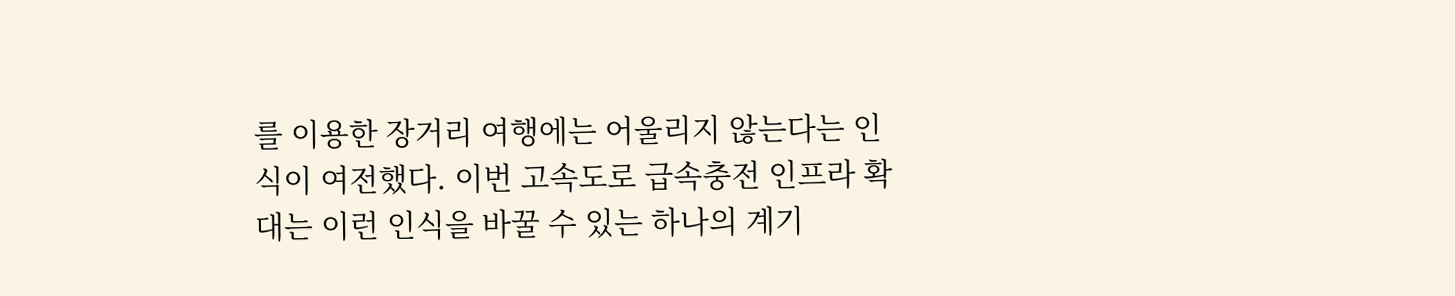를 이용한 장거리 여행에는 어울리지 않는다는 인식이 여전했다. 이번 고속도로 급속충전 인프라 확대는 이런 인식을 바꿀 수 있는 하나의 계기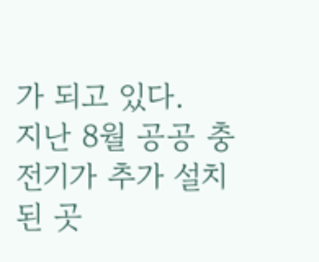가 되고 있다.
지난 8월 공공 충전기가 추가 설치된 곳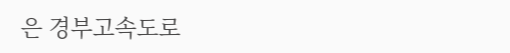은 경부고속도로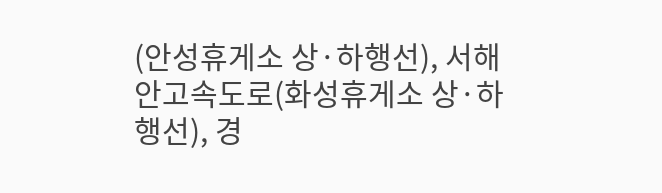(안성휴게소 상·하행선), 서해안고속도로(화성휴게소 상·하행선), 경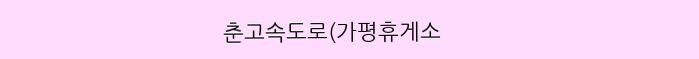춘고속도로(가평휴게소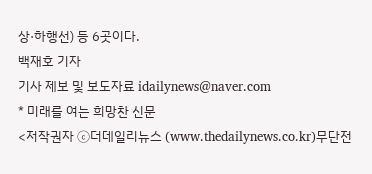상·하행선) 등 6곳이다.
백재호 기자
기사 제보 및 보도자료 idailynews@naver.com
* 미래를 여는 희망찬 신문
<저작권자 ⓒ더데일리뉴스 (www.thedailynews.co.kr)무단전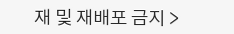재 및 재배포 금지 >